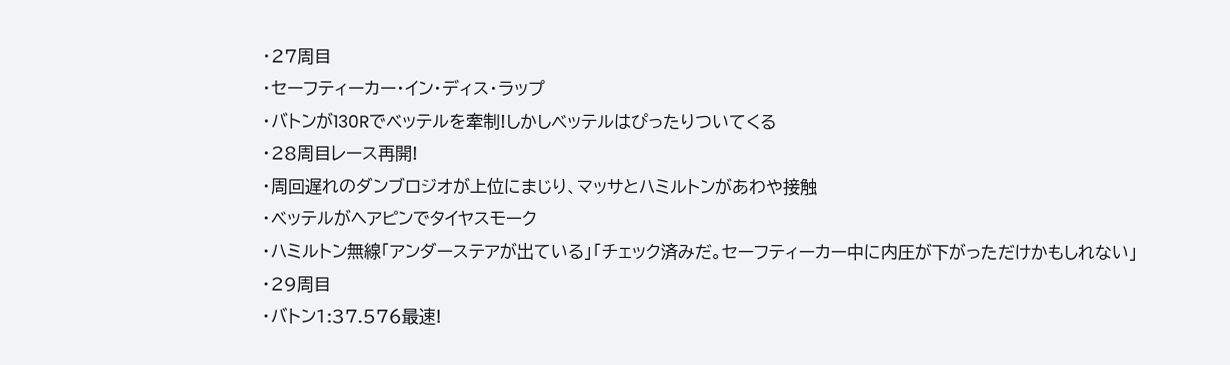・27周目
・セーフティーカー・イン・ディス・ラップ
・バトンが130Rでベッテルを牽制!しかしベッテルはぴったりついてくる
・28周目レース再開!
・周回遅れのダンブロジオが上位にまじり、マッサとハミルトンがあわや接触
・ベッテルがヘアピンでタイヤスモーク
・ハミルトン無線「アンダーステアが出ている」「チェック済みだ。セーフティーカー中に内圧が下がっただけかもしれない」
・29周目
・バトン1:37.576最速!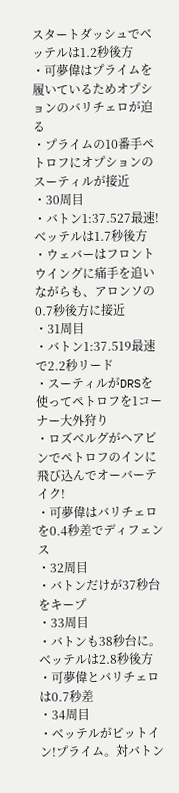スタートダッシュでベッテルは1.2秒後方
・可夢偉はプライムを履いているためオプションのバリチェロが迫る
・プライムの10番手ペトロフにオプションのスーティルが接近
・30周目
・バトン1:37.527最速!ベッテルは1.7秒後方
・ウェバーはフロントウイングに痛手を追いながらも、アロンソの0.7秒後方に接近
・31周目
・バトン1:37.519最速で2.2秒リード
・スーティルがDRSを使ってペトロフを1コーナー大外狩り
・ロズベルグがヘアピンでペトロフのインに飛び込んでオーバーテイク!
・可夢偉はバリチェロを0.4秒差でディフェンス
・32周目
・バトンだけが37秒台をキープ
・33周目
・バトンも38秒台に。ベッテルは2.8秒後方
・可夢偉とバリチェロは0.7秒差
・34周目
・ベッテルがピットイン!プライム。対バトン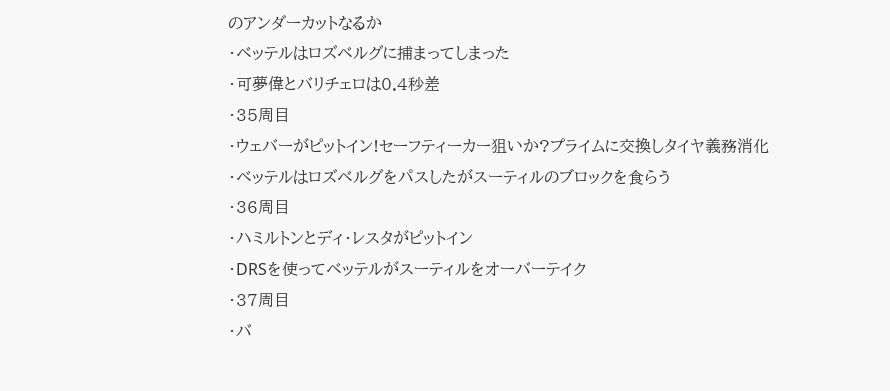のアンダーカットなるか
・ベッテルはロズベルグに捕まってしまった
・可夢偉とバリチェロは0.4秒差
・35周目
・ウェバーがピットイン!セーフティーカー狙いか?プライムに交換しタイヤ義務消化
・ベッテルはロズベルグをパスしたがスーティルのブロックを食らう
・36周目
・ハミルトンとディ・レスタがピットイン
・DRSを使ってベッテルがスーティルをオーバーテイク
・37周目
・バ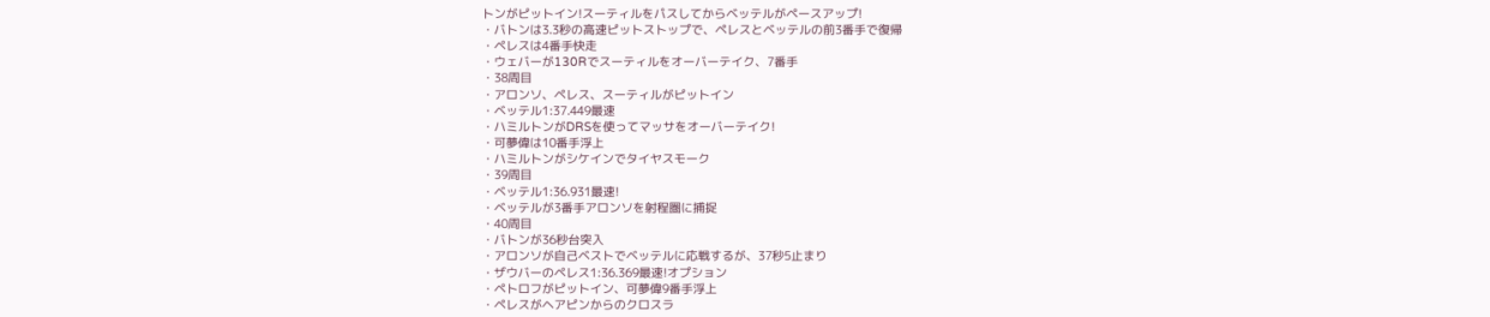トンがピットイン!スーティルをパスしてからベッテルがペースアップ!
・バトンは3.3秒の高速ピットストップで、ペレスとベッテルの前3番手で復帰
・ペレスは4番手快走
・ウェバーが130Rでスーティルをオーバーテイク、7番手
・38周目
・アロンソ、ペレス、スーティルがピットイン
・ベッテル1:37.449最速
・ハミルトンがDRSを使ってマッサをオーバーテイク!
・可夢偉は10番手浮上
・ハミルトンがシケインでタイヤスモーク
・39周目
・ベッテル1:36.931最速!
・ベッテルが3番手アロンソを射程圏に捕捉
・40周目
・バトンが36秒台突入
・アロンソが自己ベストでベッテルに応戦するが、37秒5止まり
・ザウバーのペレス1:36.369最速!オプション
・ペトロフがピットイン、可夢偉9番手浮上
・ペレスがヘアピンからのクロスラ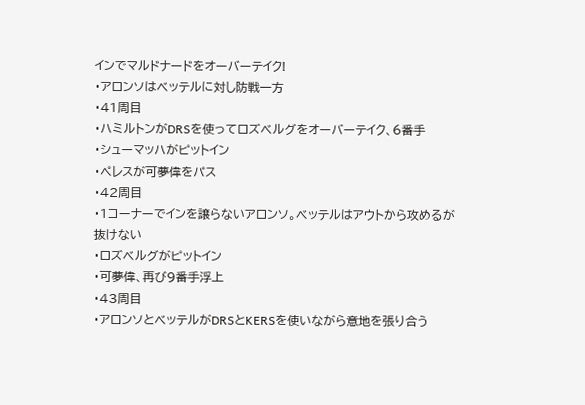インでマルドナードをオーバーテイク!
・アロンソはベッテルに対し防戦一方
・41周目
・ハミルトンがDRSを使ってロズベルグをオーバーテイク、6番手
・シューマッハがピットイン
・ペレスが可夢偉をパス
・42周目
・1コーナーでインを譲らないアロンソ。ベッテルはアウトから攻めるが抜けない
・ロズベルグがピットイン
・可夢偉、再び9番手浮上
・43周目
・アロンソとベッテルがDRSとKERSを使いながら意地を張り合う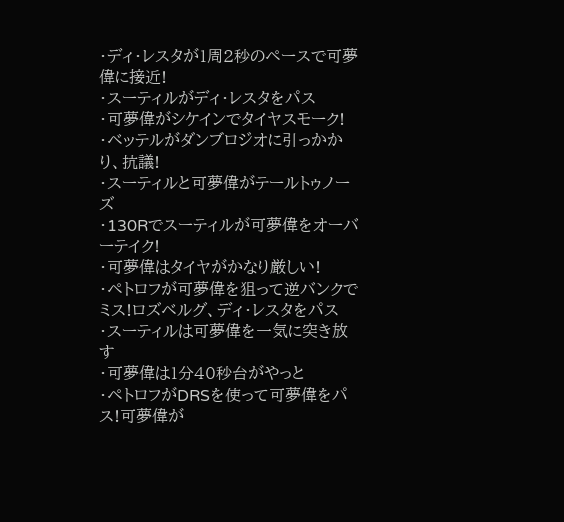・ディ・レスタが1周2秒のペースで可夢偉に接近!
・スーティルがディ・レスタをパス
・可夢偉がシケインでタイヤスモーク!
・ベッテルがダンブロジオに引っかかり、抗議!
・スーティルと可夢偉がテールトゥノーズ
・130Rでスーティルが可夢偉をオーバーテイク!
・可夢偉はタイヤがかなり厳しい!
・ペトロフが可夢偉を狙って逆バンクでミス!ロズベルグ、ディ・レスタをパス
・スーティルは可夢偉を一気に突き放す
・可夢偉は1分40秒台がやっと
・ペトロフがDRSを使って可夢偉をパス!可夢偉が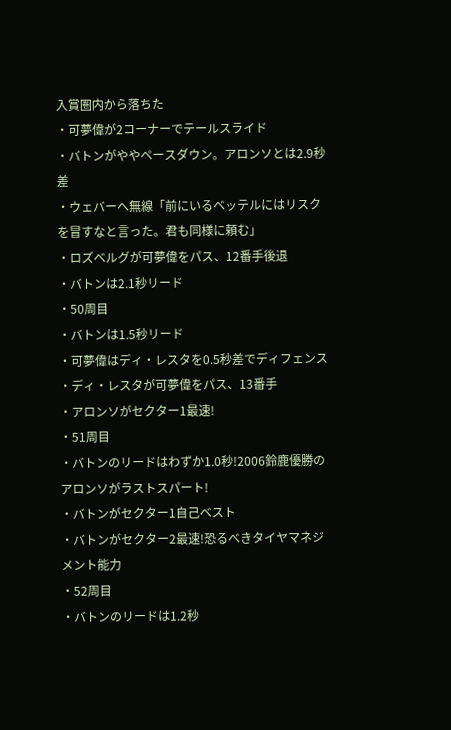入賞圏内から落ちた
・可夢偉が2コーナーでテールスライド
・バトンがややペースダウン。アロンソとは2.9秒差
・ウェバーへ無線「前にいるベッテルにはリスクを冒すなと言った。君も同様に頼む」
・ロズベルグが可夢偉をパス、12番手後退
・バトンは2.1秒リード
・50周目
・バトンは1.5秒リード
・可夢偉はディ・レスタを0.5秒差でディフェンス
・ディ・レスタが可夢偉をパス、13番手
・アロンソがセクター1最速!
・51周目
・バトンのリードはわずか1.0秒!2006鈴鹿優勝のアロンソがラストスパート!
・バトンがセクター1自己ベスト
・バトンがセクター2最速!恐るべきタイヤマネジメント能力
・52周目
・バトンのリードは1.2秒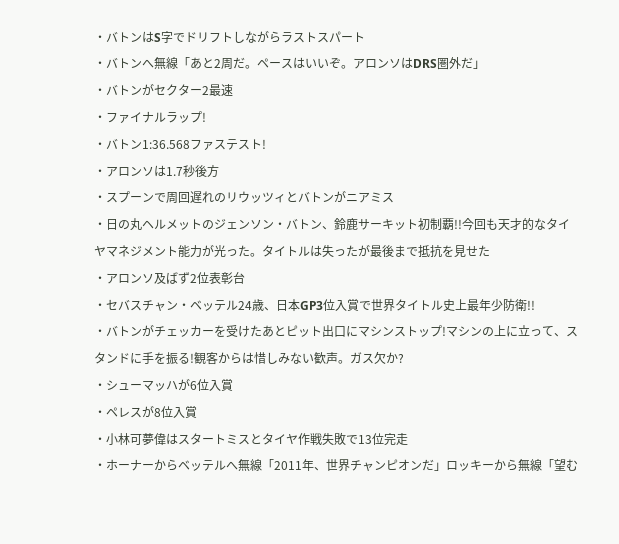・バトンはS字でドリフトしながらラストスパート
・バトンへ無線「あと2周だ。ペースはいいぞ。アロンソはDRS圏外だ」
・バトンがセクター2最速
・ファイナルラップ!
・バトン1:36.568ファステスト!
・アロンソは1.7秒後方
・スプーンで周回遅れのリウッツィとバトンがニアミス
・日の丸ヘルメットのジェンソン・バトン、鈴鹿サーキット初制覇!!今回も天才的なタイヤマネジメント能力が光った。タイトルは失ったが最後まで抵抗を見せた
・アロンソ及ばず2位表彰台
・セバスチャン・ベッテル24歳、日本GP3位入賞で世界タイトル史上最年少防衛!!
・バトンがチェッカーを受けたあとピット出口にマシンストップ!マシンの上に立って、スタンドに手を振る!観客からは惜しみない歓声。ガス欠か?
・シューマッハが6位入賞
・ペレスが8位入賞
・小林可夢偉はスタートミスとタイヤ作戦失敗で13位完走
・ホーナーからベッテルへ無線「2011年、世界チャンピオンだ」ロッキーから無線「望む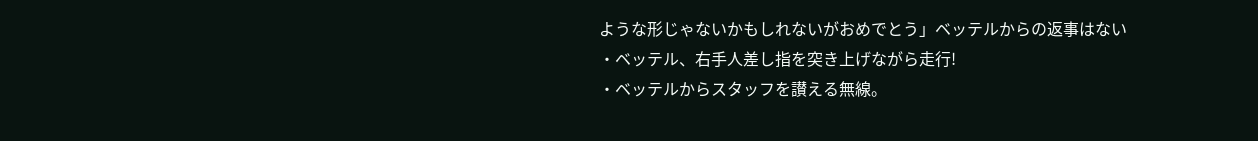ような形じゃないかもしれないがおめでとう」ベッテルからの返事はない
・ベッテル、右手人差し指を突き上げながら走行!
・ベッテルからスタッフを讃える無線。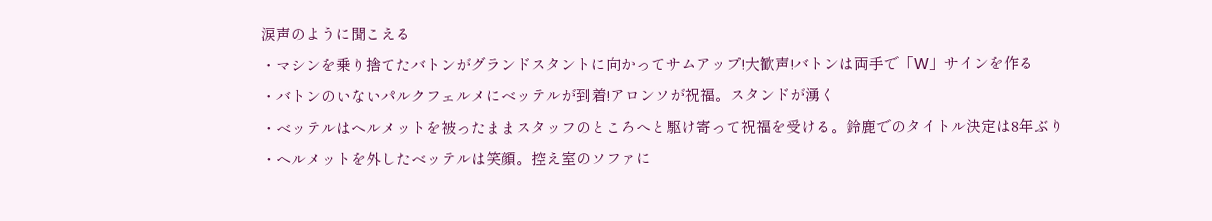涙声のように聞こえる
・マシンを乗り捨てたバトンがグランドスタントに向かってサムアップ!大歓声!バトンは両手で「W」サインを作る
・バトンのいないパルクフェルメにベッテルが到着!アロンソが祝福。スタンドが湧く
・ベッテルはヘルメットを被ったままスタッフのところへと駆け寄って祝福を受ける。鈴鹿でのタイトル決定は8年ぶり
・ヘルメットを外したベッテルは笑顔。控え室のソファに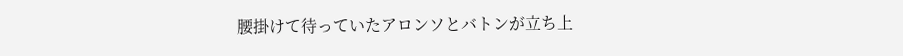腰掛けて待っていたアロンソとバトンが立ち上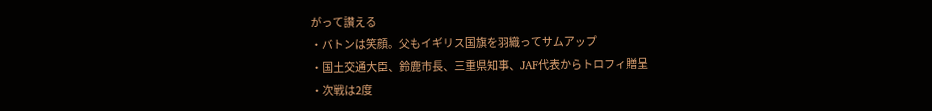がって讃える
・バトンは笑顔。父もイギリス国旗を羽織ってサムアップ
・国土交通大臣、鈴鹿市長、三重県知事、JAF代表からトロフィ贈呈
・次戦は2度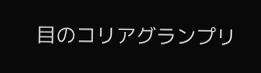目のコリアグランプリ